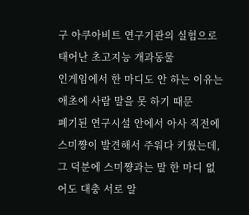구 아쿠아비트 연구기관의 실험으로 태어난 초고지능 개과동물
인게임에서 한 마디도 안 하는 이유는 애초에 사람 말을 못 하기 때문
폐기된 연구시설 안에서 아사 직전에 스미쨩이 발견해서 주워다 키웠는데, 그 덕분에 스미쨩과는 말 한 마디 없어도 대충 서로 알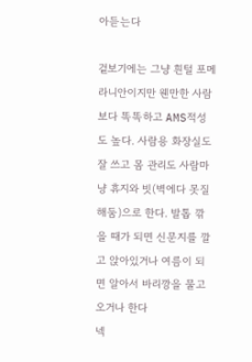아듣는다

겉보기에는 그냥 흰털 포메라니안이지만 웬만한 사람보다 똑똑하고 AMS적성도 높다. 사람용 화장실도 잘 쓰고 몸 관리도 사람마냥 휴지와 빗(벽에다 못질해둠)으로 한다. 발톱 깎을 때가 되면 신문지를 깔고 앉아있거나 여름이 되면 알아서 바리깡을 물고 오거나 한다
넥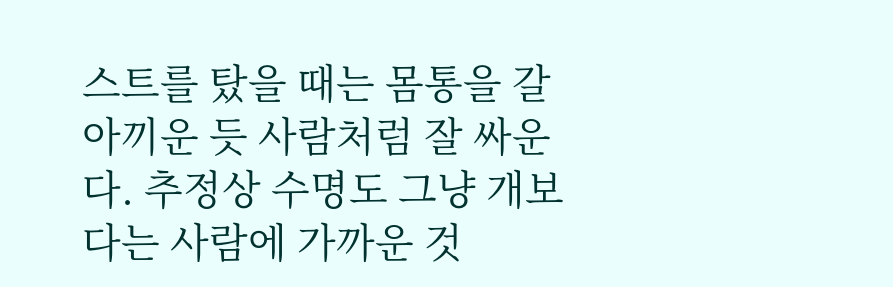스트를 탔을 때는 몸통을 갈아끼운 듯 사람처럼 잘 싸운다. 추정상 수명도 그냥 개보다는 사람에 가까운 것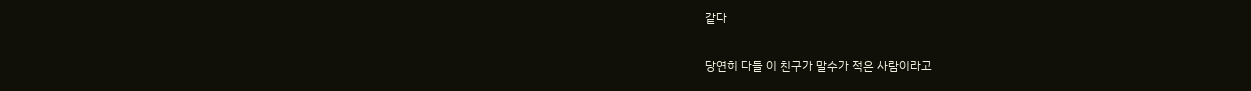같다

당연히 다들 이 친구가 말수가 적은 사람이라고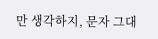만 생각하지, 문자 그대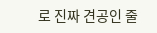로 진짜 견공인 줄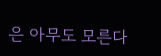은 아무도 모른다